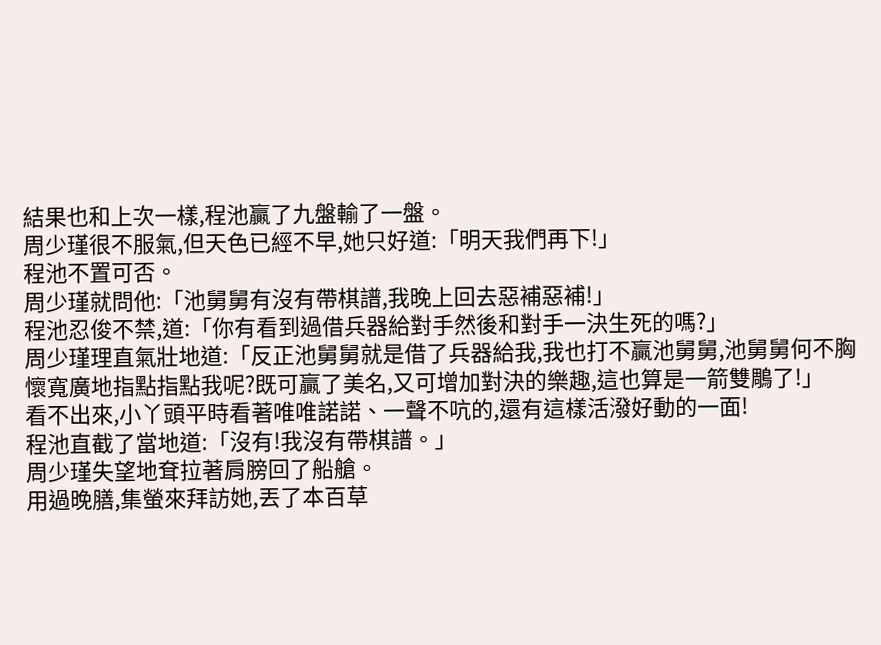結果也和上次一樣,程池贏了九盤輸了一盤。
周少瑾很不服氣,但天色已經不早,她只好道:「明天我們再下!」
程池不置可否。
周少瑾就問他:「池舅舅有沒有帶棋譜,我晚上回去惡補惡補!」
程池忍俊不禁,道:「你有看到過借兵器給對手然後和對手一決生死的嗎?」
周少瑾理直氣壯地道:「反正池舅舅就是借了兵器給我,我也打不贏池舅舅,池舅舅何不胸懷寬廣地指點指點我呢?既可贏了美名,又可增加對決的樂趣,這也算是一箭雙鵰了!」
看不出來,小丫頭平時看著唯唯諾諾、一聲不吭的,還有這樣活潑好動的一面!
程池直截了當地道:「沒有!我沒有帶棋譜。」
周少瑾失望地耷拉著肩膀回了船艙。
用過晚膳,集螢來拜訪她,丟了本百草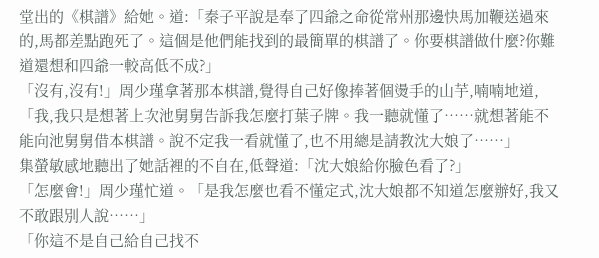堂出的《棋譜》給她。道:「秦子平說是奉了四爺之命從常州那邊快馬加鞭送過來的,馬都差點跑死了。這個是他們能找到的最簡單的棋譜了。你要棋譜做什麼?你難道還想和四爺一較高低不成?」
「沒有,沒有!」周少瑾拿著那本棋譜,覺得自己好像捧著個燙手的山芋,喃喃地道,「我,我只是想著上次池舅舅告訴我怎麼打葉子牌。我一聽就懂了……就想著能不能向池舅舅借本棋譜。說不定我一看就懂了,也不用總是請教沈大娘了……」
集螢敏感地聽出了她話裡的不自在,低聲道:「沈大娘給你臉色看了?」
「怎麼會!」周少瑾忙道。「是我怎麼也看不懂定式,沈大娘都不知道怎麼辦好,我又不敢跟別人說……」
「你這不是自己給自己找不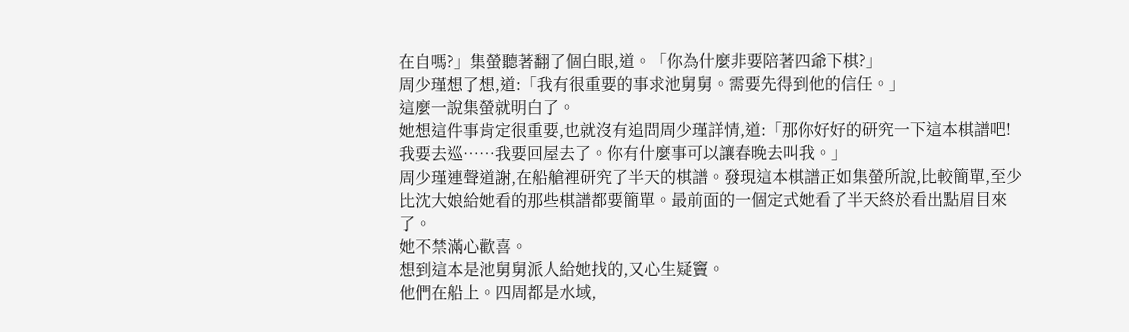在自嗎?」集螢聽著翻了個白眼,道。「你為什麼非要陪著四爺下棋?」
周少瑾想了想,道:「我有很重要的事求池舅舅。需要先得到他的信任。」
這麼一說集螢就明白了。
她想這件事肯定很重要,也就沒有追問周少瑾詳情,道:「那你好好的研究一下這本棋譜吧!我要去巡……我要回屋去了。你有什麼事可以讓春晚去叫我。」
周少瑾連聲道謝,在船艙裡研究了半天的棋譜。發現這本棋譜正如集螢所說,比較簡單,至少比沈大娘給她看的那些棋譜都要簡單。最前面的一個定式她看了半天終於看出點眉目來了。
她不禁滿心歡喜。
想到這本是池舅舅派人給她找的,又心生疑竇。
他們在船上。四周都是水域,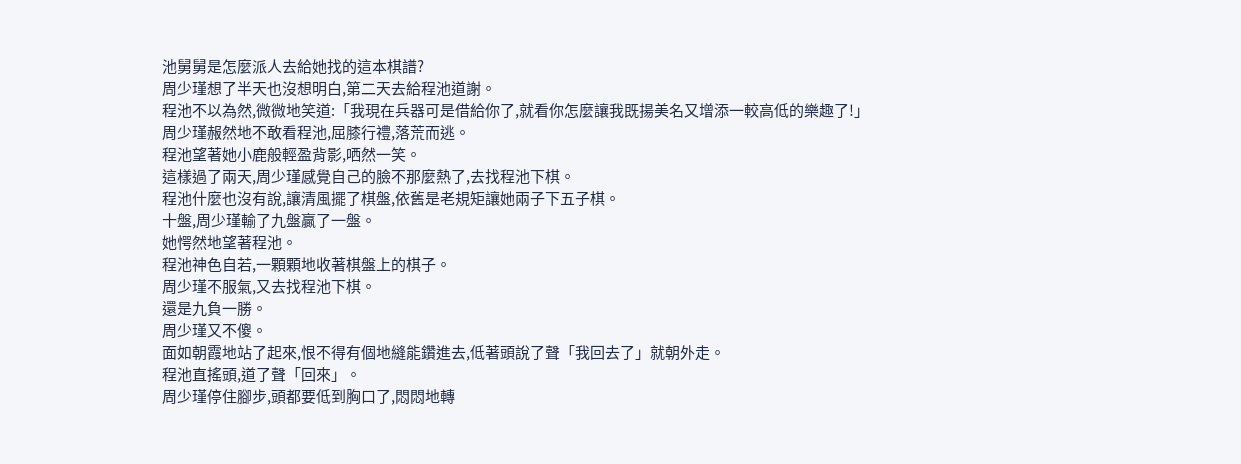池舅舅是怎麼派人去給她找的這本棋譜?
周少瑾想了半天也沒想明白,第二天去給程池道謝。
程池不以為然,微微地笑道:「我現在兵器可是借給你了,就看你怎麼讓我既揚美名又增添一較高低的樂趣了!」
周少瑾赧然地不敢看程池,屈膝行禮,落荒而逃。
程池望著她小鹿般輕盈背影,哂然一笑。
這樣過了兩天,周少瑾感覺自己的臉不那麼熱了,去找程池下棋。
程池什麼也沒有說,讓清風擺了棋盤,依舊是老規矩讓她兩子下五子棋。
十盤,周少瑾輸了九盤贏了一盤。
她愕然地望著程池。
程池神色自若,一顆顆地收著棋盤上的棋子。
周少瑾不服氣,又去找程池下棋。
還是九負一勝。
周少瑾又不傻。
面如朝霞地站了起來,恨不得有個地縫能鑽進去,低著頭說了聲「我回去了」就朝外走。
程池直搖頭,道了聲「回來」。
周少瑾停住腳步,頭都要低到胸口了,悶悶地轉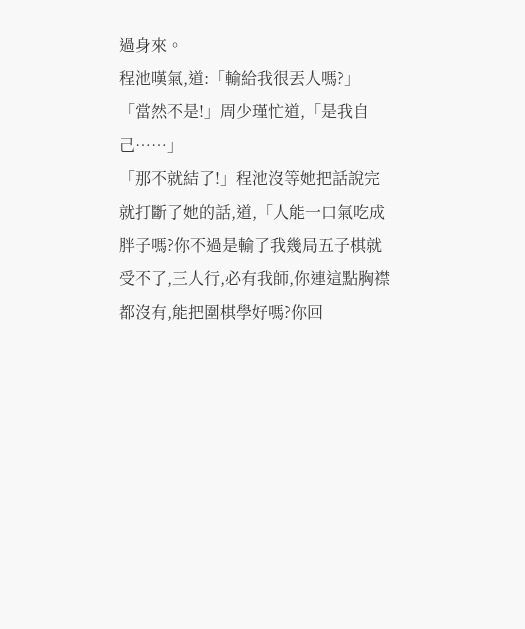過身來。
程池嘆氣,道:「輸給我很丟人嗎?」
「當然不是!」周少瑾忙道,「是我自己……」
「那不就結了!」程池沒等她把話說完就打斷了她的話,道,「人能一口氣吃成胖子嗎?你不過是輸了我幾局五子棋就受不了,三人行,必有我師,你連這點胸襟都沒有,能把圍棋學好嗎?你回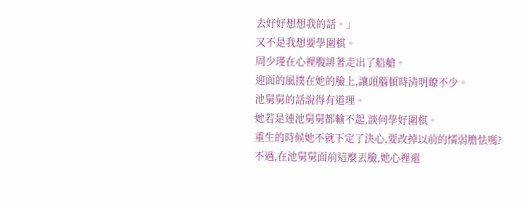去好好想想我的話。」
又不是我想要學圍棋。
周少瑾在心裡腹誹著走出了船艙。
迎面的風撲在她的臉上,讓頭腦頓時清明瞭不少。
池舅舅的話說得有道理。
她若是連池舅舅都輸不起,談何學好圍棋。
重生的時候她不就下定了決心,要改掉以前的懦弱膽怯嗎?
不過,在池舅舅面前這麼丟臉,她心裡還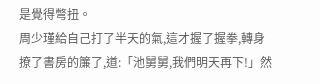是覺得彆扭。
周少瑾給自己打了半天的氣,這才握了握拳,轉身撩了書房的簾了,道:「池舅舅,我們明天再下!」然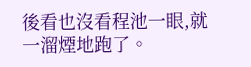後看也沒看程池一眼,就一溜煙地跑了。